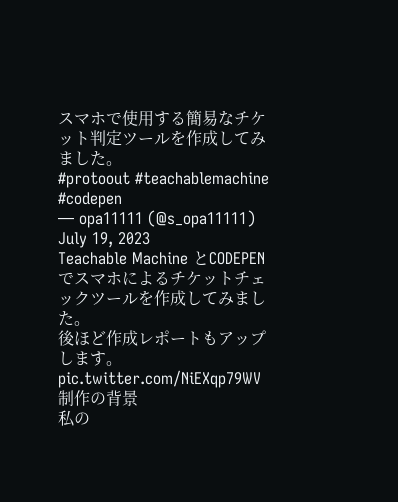スマホで使用する簡易なチケット判定ツールを作成してみました。
#protoout #teachablemachine #codepen
— opa11111 (@s_opa11111) July 19, 2023
Teachable Machine とCODEPENでスマホによるチケットチェックツールを作成してみました。
後ほど作成レポートもアップします。 pic.twitter.com/NiEXqp79WV
制作の背景
私の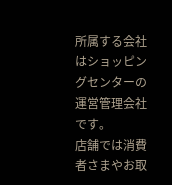所属する会社はショッピングセンターの運営管理会社です。
店舗では消費者さまやお取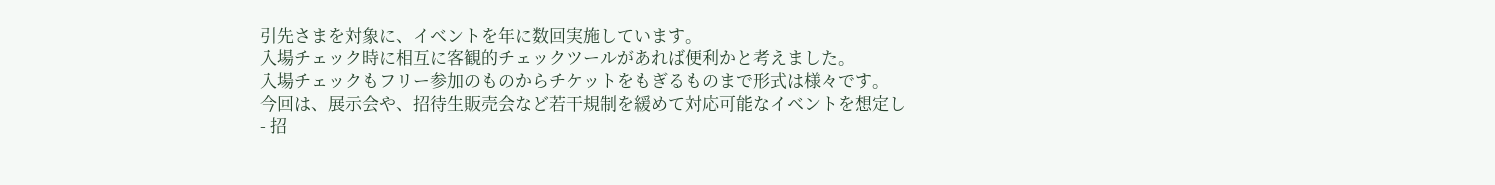引先さまを対象に、イベントを年に数回実施しています。
入場チェック時に相互に客観的チェックツールがあれば便利かと考えました。
入場チェックもフリー参加のものからチケットをもぎるものまで形式は様々です。
今回は、展示会や、招待生販売会など若干規制を緩めて対応可能なイベントを想定し
- 招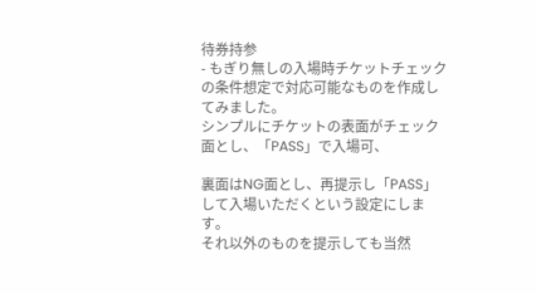待券持参
- もぎり無しの入場時チケットチェック
の条件想定で対応可能なものを作成してみました。
シンプルにチケットの表面がチェック面とし、「PASS」で入場可、

裏面はNG面とし、再提示し「PASS」して入場いただくという設定にします。
それ以外のものを提示しても当然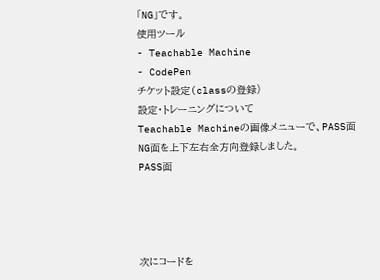「NG」です。
使用ツール
- Teachable Machine
- CodePen
チケット設定(classの登録)
設定・トレーニングについて
Teachable Machineの画像メニューで、PASS面NG面を上下左右全方向登録しました。
PASS面




次にコードを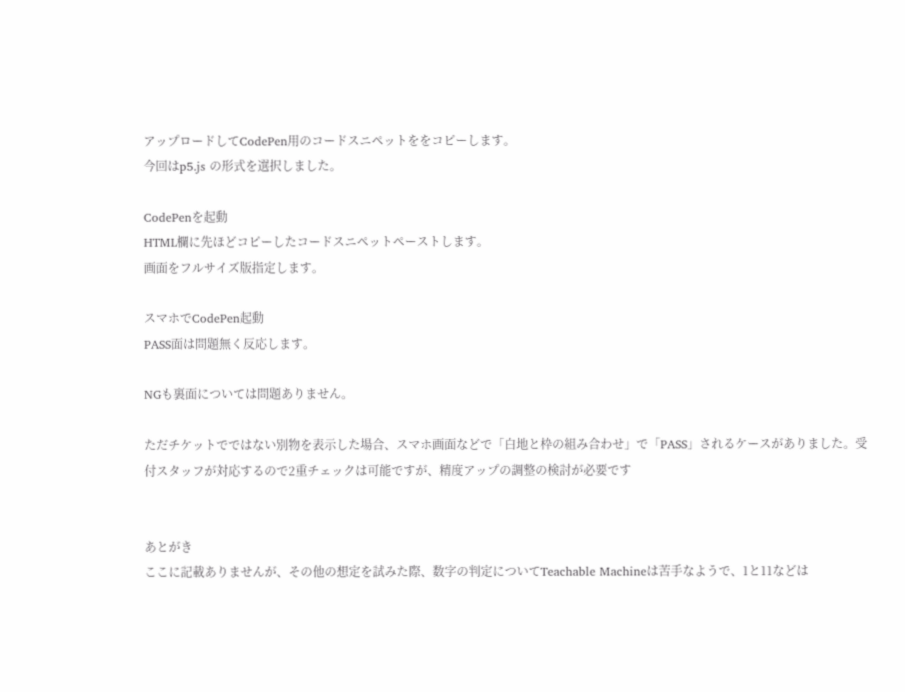アップロードしてCodePen用のコードスニペットををコピーします。
今回はp5.js の形式を選択しました。

CodePenを起動
HTML欄に先ほどコピーしたコードスニペットペーストします。
画面をフルサイズ版指定します。

スマホでCodePen起動
PASS面は問題無く反応します。

NGも裏面については問題ありません。

ただチケットでではない別物を表示した場合、スマホ画面などで「白地と枠の組み合わせ」で「PASS」されるケースがありました。受付スタッフが対応するので2重チェックは可能ですが、精度アップの調整の検討が必要です


あとがき
ここに記載ありませんが、その他の想定を試みた際、数字の判定についてTeachable Machineは苦手なようで、1と11などは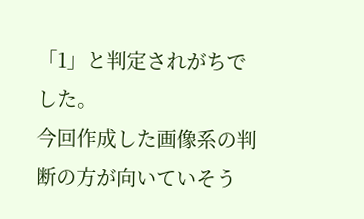「1」と判定されがちでした。
今回作成した画像系の判断の方が向いていそう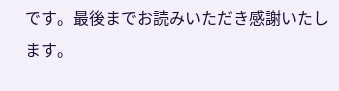です。最後までお読みいただき感謝いたします。